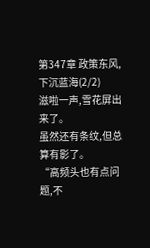第347章 政策东风,下沉蓝海(2/2)
滋啦一声,雪花屏出来了。
虽然还有条纹,但总算有影了。
“高频头也有点问题,不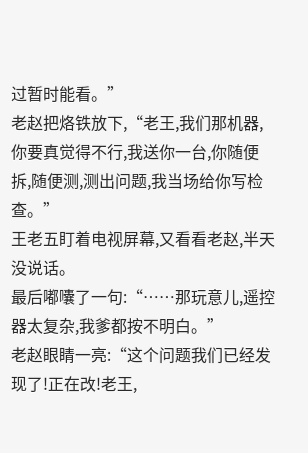过暂时能看。”
老赵把烙铁放下,“老王,我们那机器,你要真觉得不行,我送你一台,你随便拆,随便测,测出问题,我当场给你写检查。”
王老五盯着电视屏幕,又看看老赵,半天没说话。
最后嘟囔了一句:“……那玩意儿,遥控器太复杂,我爹都按不明白。”
老赵眼睛一亮:“这个问题我们已经发现了!正在改!老王,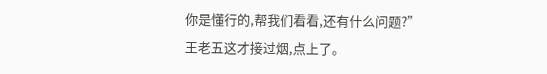你是懂行的,帮我们看看,还有什么问题?”
王老五这才接过烟,点上了。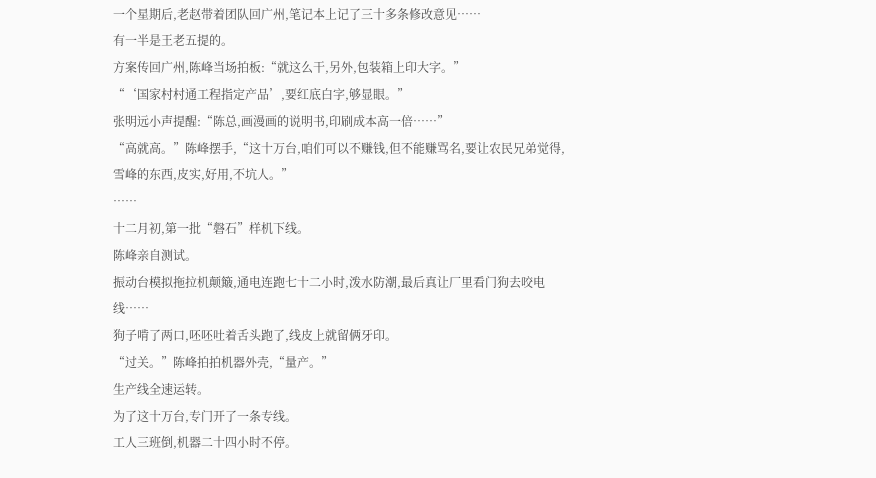一个星期后,老赵带着团队回广州,笔记本上记了三十多条修改意见……
有一半是王老五提的。
方案传回广州,陈峰当场拍板:“就这么干,另外,包装箱上印大字。”
“‘国家村村通工程指定产品’,要红底白字,够显眼。”
张明远小声提醒:“陈总,画漫画的说明书,印刷成本高一倍……”
“高就高。”陈峰摆手,“这十万台,咱们可以不赚钱,但不能赚骂名,要让农民兄弟觉得,雪峰的东西,皮实,好用,不坑人。”
……
十二月初,第一批“磐石”样机下线。
陈峰亲自测试。
振动台模拟拖拉机颠簸,通电连跑七十二小时,泼水防潮,最后真让厂里看门狗去咬电线……
狗子啃了两口,呸呸吐着舌头跑了,线皮上就留俩牙印。
“过关。”陈峰拍拍机器外壳,“量产。”
生产线全速运转。
为了这十万台,专门开了一条专线。
工人三班倒,机器二十四小时不停。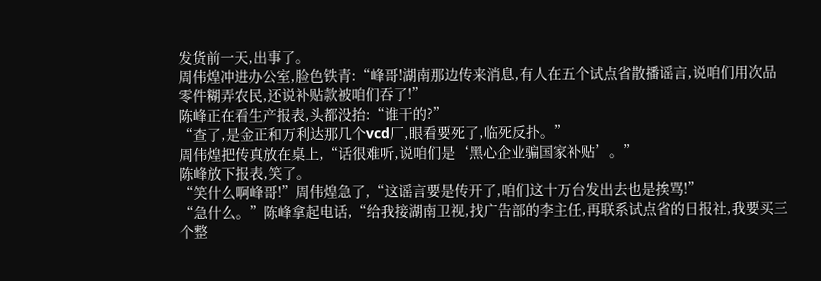发货前一天,出事了。
周伟煌冲进办公室,脸色铁青:“峰哥!湖南那边传来消息,有人在五个试点省散播谣言,说咱们用次品零件糊弄农民,还说补贴款被咱们吞了!”
陈峰正在看生产报表,头都没抬:“谁干的?”
“查了,是金正和万利达那几个vcd厂,眼看要死了,临死反扑。”
周伟煌把传真放在桌上,“话很难听,说咱们是‘黑心企业骗国家补贴’。”
陈峰放下报表,笑了。
“笑什么啊峰哥!”周伟煌急了,“这谣言要是传开了,咱们这十万台发出去也是挨骂!”
“急什么。”陈峰拿起电话,“给我接湖南卫视,找广告部的李主任,再联系试点省的日报社,我要买三个整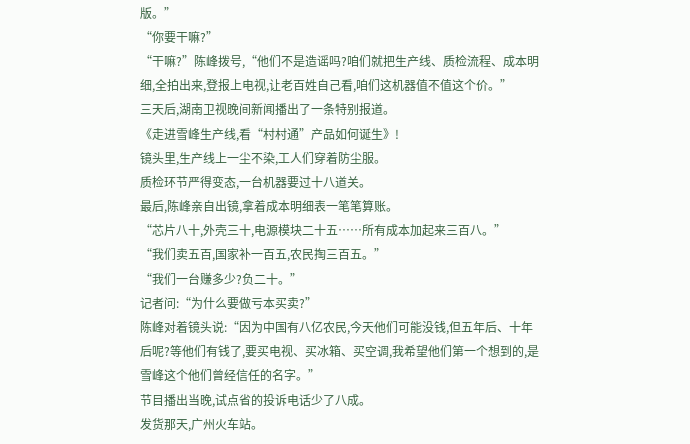版。”
“你要干嘛?”
“干嘛?”陈峰拨号,“他们不是造谣吗?咱们就把生产线、质检流程、成本明细,全拍出来,登报上电视,让老百姓自己看,咱们这机器值不值这个价。”
三天后,湖南卫视晚间新闻播出了一条特别报道。
《走进雪峰生产线,看“村村通”产品如何诞生》!
镜头里,生产线上一尘不染,工人们穿着防尘服。
质检环节严得变态,一台机器要过十八道关。
最后,陈峰亲自出镜,拿着成本明细表一笔笔算账。
“芯片八十,外壳三十,电源模块二十五……所有成本加起来三百八。”
“我们卖五百,国家补一百五,农民掏三百五。”
“我们一台赚多少?负二十。”
记者问:“为什么要做亏本买卖?”
陈峰对着镜头说:“因为中国有八亿农民,今天他们可能没钱,但五年后、十年后呢?等他们有钱了,要买电视、买冰箱、买空调,我希望他们第一个想到的,是雪峰这个他们曾经信任的名字。”
节目播出当晚,试点省的投诉电话少了八成。
发货那天,广州火车站。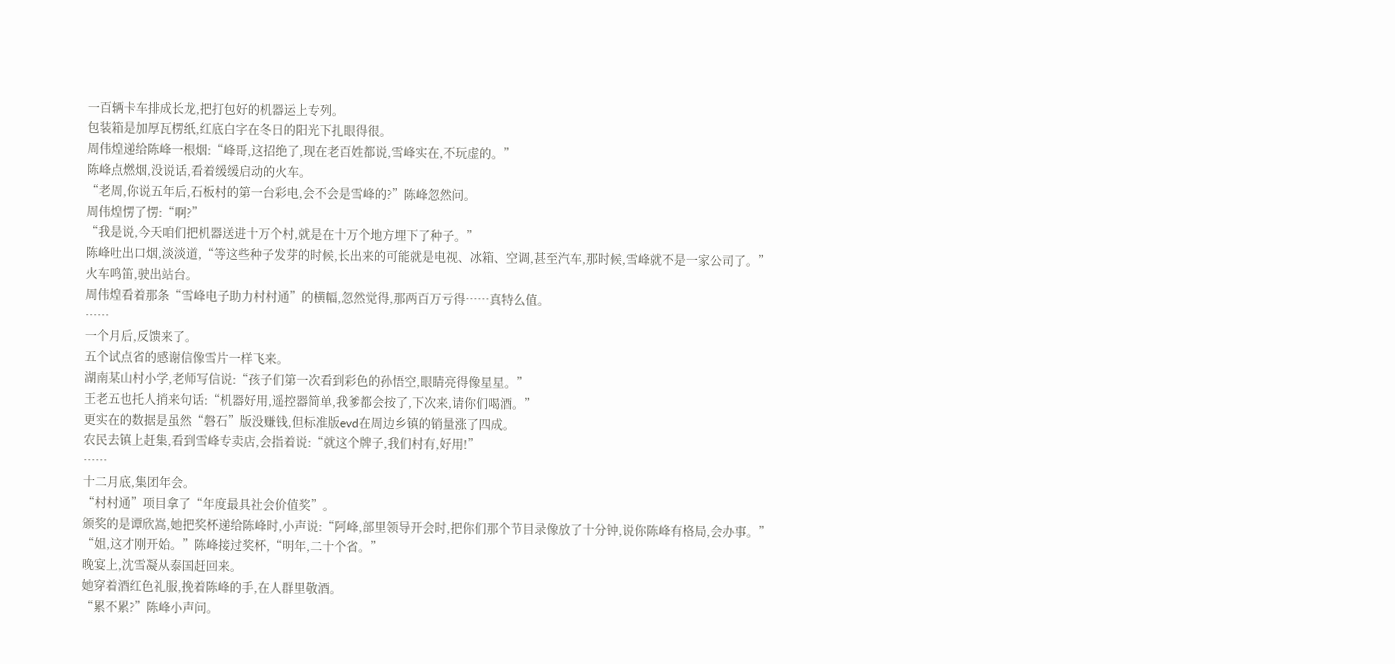一百辆卡车排成长龙,把打包好的机器运上专列。
包装箱是加厚瓦楞纸,红底白字在冬日的阳光下扎眼得很。
周伟煌递给陈峰一根烟:“峰哥,这招绝了,现在老百姓都说,雪峰实在,不玩虚的。”
陈峰点燃烟,没说话,看着缓缓启动的火车。
“老周,你说五年后,石板村的第一台彩电,会不会是雪峰的?”陈峰忽然问。
周伟煌愣了愣:“啊?”
“我是说,今天咱们把机器送进十万个村,就是在十万个地方埋下了种子。”
陈峰吐出口烟,淡淡道,“等这些种子发芽的时候,长出来的可能就是电视、冰箱、空调,甚至汽车,那时候,雪峰就不是一家公司了。”
火车鸣笛,驶出站台。
周伟煌看着那条“雪峰电子助力村村通”的横幅,忽然觉得,那两百万亏得……真特么值。
……
一个月后,反馈来了。
五个试点省的感谢信像雪片一样飞来。
湖南某山村小学,老师写信说:“孩子们第一次看到彩色的孙悟空,眼睛亮得像星星。”
王老五也托人捎来句话:“机器好用,遥控器简单,我爹都会按了,下次来,请你们喝酒。”
更实在的数据是虽然“磐石”版没赚钱,但标准版evd在周边乡镇的销量涨了四成。
农民去镇上赶集,看到雪峰专卖店,会指着说:“就这个牌子,我们村有,好用!”
……
十二月底,集团年会。
“村村通”项目拿了“年度最具社会价值奖”。
颁奖的是谭欣嵩,她把奖杯递给陈峰时,小声说:“阿峰,部里领导开会时,把你们那个节目录像放了十分钟,说你陈峰有格局,会办事。”
“姐,这才刚开始。”陈峰接过奖杯,“明年,二十个省。”
晚宴上,沈雪凝从泰国赶回来。
她穿着酒红色礼服,挽着陈峰的手,在人群里敬酒。
“累不累?”陈峰小声问。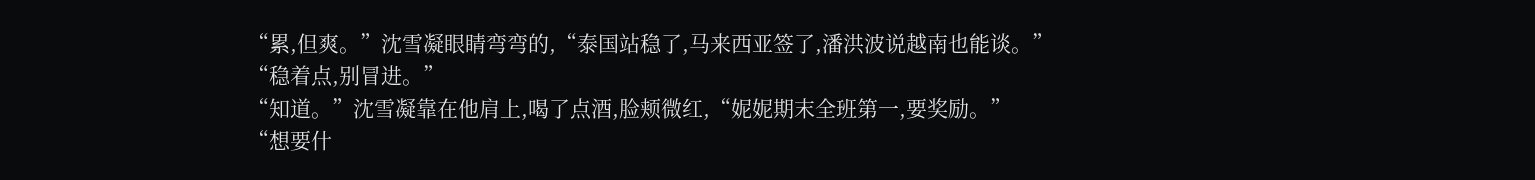“累,但爽。”沈雪凝眼睛弯弯的,“泰国站稳了,马来西亚签了,潘洪波说越南也能谈。”
“稳着点,别冒进。”
“知道。”沈雪凝靠在他肩上,喝了点酒,脸颊微红,“妮妮期末全班第一,要奖励。”
“想要什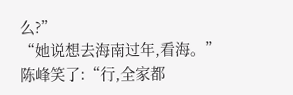么?”
“她说想去海南过年,看海。”
陈峰笑了:“行,全家都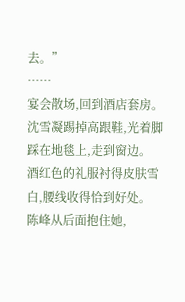去。”
……
宴会散场,回到酒店套房。
沈雪凝踢掉高跟鞋,光着脚踩在地毯上,走到窗边。
酒红色的礼服衬得皮肤雪白,腰线收得恰到好处。
陈峰从后面抱住她,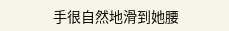手很自然地滑到她腰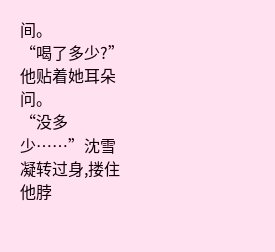间。
“喝了多少?”他贴着她耳朵问。
“没多少……”沈雪凝转过身,搂住他脖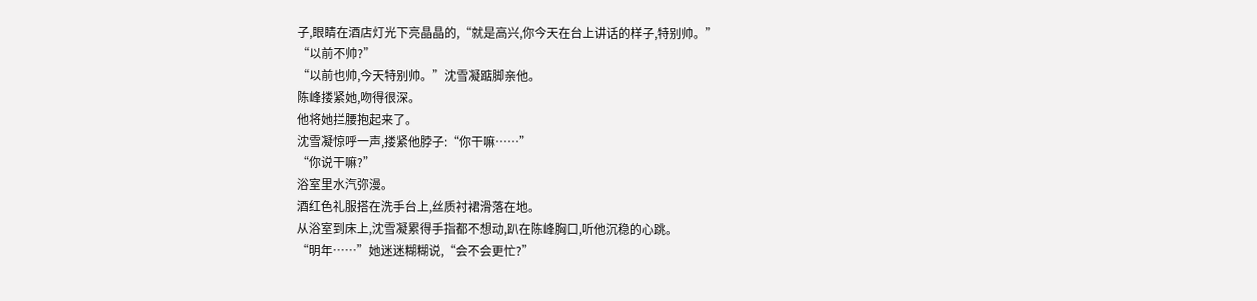子,眼睛在酒店灯光下亮晶晶的,“就是高兴,你今天在台上讲话的样子,特别帅。”
“以前不帅?”
“以前也帅,今天特别帅。”沈雪凝踮脚亲他。
陈峰搂紧她,吻得很深。
他将她拦腰抱起来了。
沈雪凝惊呼一声,搂紧他脖子:“你干嘛……”
“你说干嘛?”
浴室里水汽弥漫。
酒红色礼服搭在洗手台上,丝质衬裙滑落在地。
从浴室到床上,沈雪凝累得手指都不想动,趴在陈峰胸口,听他沉稳的心跳。
“明年……”她迷迷糊糊说,“会不会更忙?”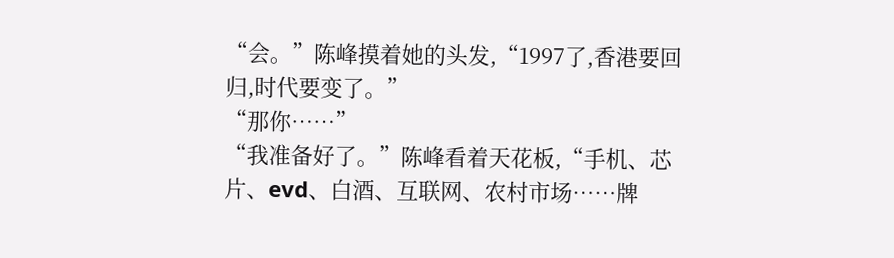“会。”陈峰摸着她的头发,“1997了,香港要回归,时代要变了。”
“那你……”
“我准备好了。”陈峰看着天花板,“手机、芯片、evd、白酒、互联网、农村市场……牌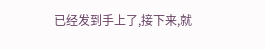已经发到手上了,接下来,就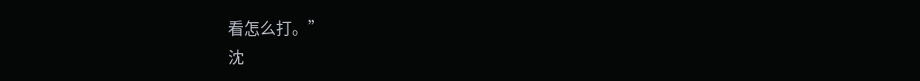看怎么打。”
沈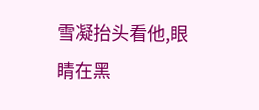雪凝抬头看他,眼睛在黑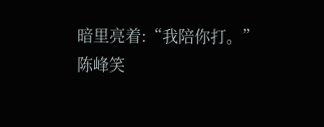暗里亮着:“我陪你打。”
陈峰笑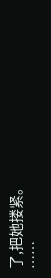了,把她搂紧。
……